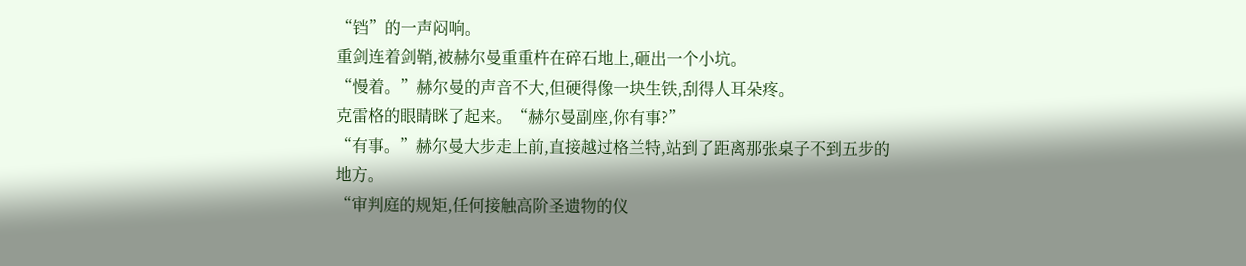“铛”的一声闷响。
重剑连着剑鞘,被赫尔曼重重杵在碎石地上,砸出一个小坑。
“慢着。”赫尔曼的声音不大,但硬得像一块生铁,刮得人耳朵疼。
克雷格的眼睛眯了起来。“赫尔曼副座,你有事?”
“有事。”赫尔曼大步走上前,直接越过格兰特,站到了距离那张桌子不到五步的地方。
“审判庭的规矩,任何接触高阶圣遗物的仪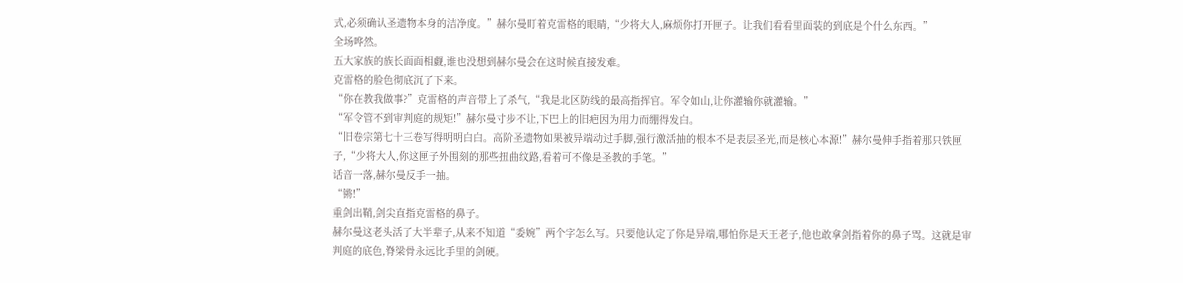式,必须确认圣遗物本身的洁净度。”赫尔曼盯着克雷格的眼睛,“少将大人,麻烦你打开匣子。让我们看看里面装的到底是个什么东西。”
全场哗然。
五大家族的族长面面相觑,谁也没想到赫尔曼会在这时候直接发难。
克雷格的脸色彻底沉了下来。
“你在教我做事?”克雷格的声音带上了杀气,“我是北区防线的最高指挥官。军令如山,让你灌输你就灌输。”
“军令管不到审判庭的规矩!”赫尔曼寸步不让,下巴上的旧疤因为用力而绷得发白。
“旧卷宗第七十三卷写得明明白白。高阶圣遗物如果被异端动过手脚,强行激活抽的根本不是表层圣光,而是核心本源!”赫尔曼伸手指着那只铁匣子,“少将大人,你这匣子外围刻的那些扭曲纹路,看着可不像是圣教的手笔。”
话音一落,赫尔曼反手一抽。
“锵!”
重剑出鞘,剑尖直指克雷格的鼻子。
赫尔曼这老头活了大半辈子,从来不知道“委婉”两个字怎么写。只要他认定了你是异端,哪怕你是天王老子,他也敢拿剑指着你的鼻子骂。这就是审判庭的底色,脊梁骨永远比手里的剑硬。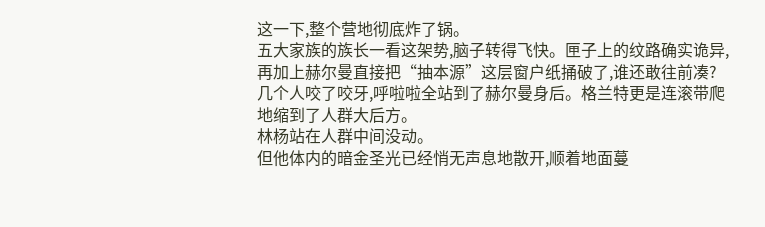这一下,整个营地彻底炸了锅。
五大家族的族长一看这架势,脑子转得飞快。匣子上的纹路确实诡异,再加上赫尔曼直接把“抽本源”这层窗户纸捅破了,谁还敢往前凑?
几个人咬了咬牙,呼啦啦全站到了赫尔曼身后。格兰特更是连滚带爬地缩到了人群大后方。
林杨站在人群中间没动。
但他体内的暗金圣光已经悄无声息地散开,顺着地面蔓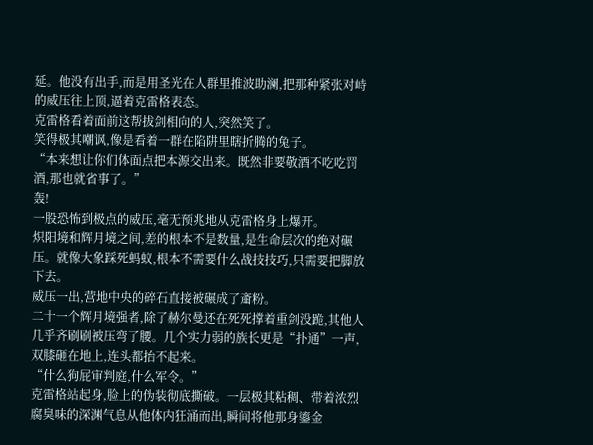延。他没有出手,而是用圣光在人群里推波助澜,把那种紧张对峙的威压往上顶,逼着克雷格表态。
克雷格看着面前这帮拔剑相向的人,突然笑了。
笑得极其嘲讽,像是看着一群在陷阱里瞎折腾的兔子。
“本来想让你们体面点把本源交出来。既然非要敬酒不吃吃罚酒,那也就省事了。”
轰!
一股恐怖到极点的威压,毫无预兆地从克雷格身上爆开。
炽阳境和辉月境之间,差的根本不是数量,是生命层次的绝对碾压。就像大象踩死蚂蚁,根本不需要什么战技技巧,只需要把脚放下去。
威压一出,营地中央的碎石直接被碾成了齑粉。
二十一个辉月境强者,除了赫尔曼还在死死撑着重剑没跪,其他人几乎齐刷刷被压弯了腰。几个实力弱的族长更是“扑通”一声,双膝砸在地上,连头都抬不起来。
“什么狗屁审判庭,什么军令。”
克雷格站起身,脸上的伪装彻底撕破。一层极其粘稠、带着浓烈腐臭味的深渊气息从他体内狂涌而出,瞬间将他那身鎏金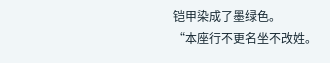铠甲染成了墨绿色。
“本座行不更名坐不改姓。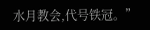水月教会,代号铁冠。”